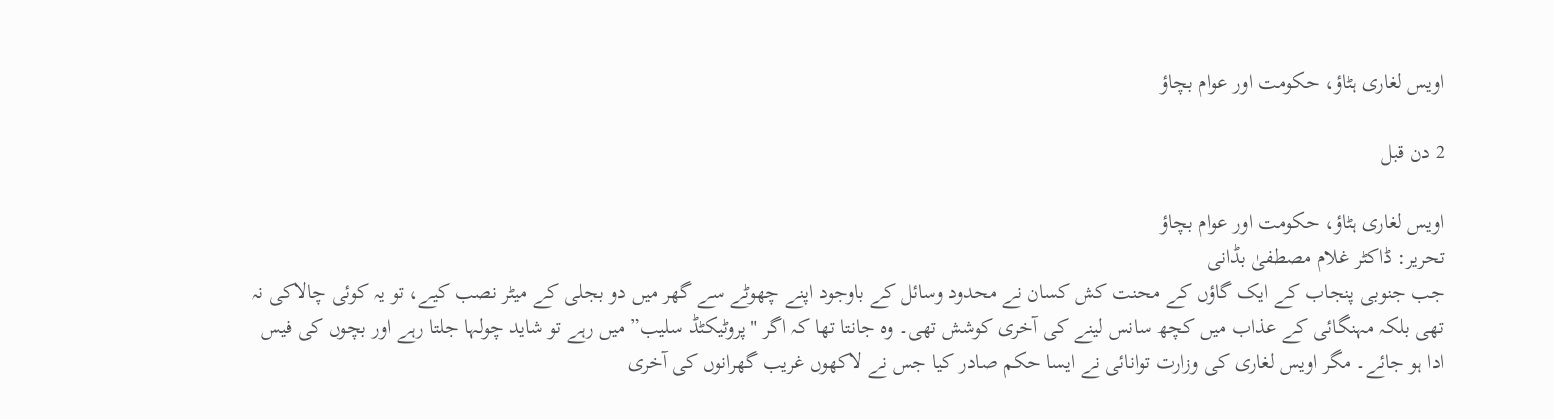اویس لغاری ہٹاؤ، حکومت اور عوام بچاؤ

2 دن قبل

اویس لغاری ہٹاؤ، حکومت اور عوام بچاؤ
تحریر: ڈاکٹر غلام مصطفیٰ بڈانی
جب جنوبی پنجاب کے ایک گاؤں کے محنت کش کسان نے محدود وسائل کے باوجود اپنے چھوٹے سے گھر میں دو بجلی کے میٹر نصب کیے، تو یہ کوئی چالاکی نہ تھی بلکہ مہنگائی کے عذاب میں کچھ سانس لینے کی آخری کوشش تھی۔ وہ جانتا تھا کہ اگر "پروٹیکٹڈ سلیب” میں رہے تو شاید چولہا جلتا رہے اور بچوں کی فیس ادا ہو جائے۔ مگر اویس لغاری کی وزارت توانائی نے ایسا حکم صادر کیا جس نے لاکھوں غریب گھرانوں کی آخری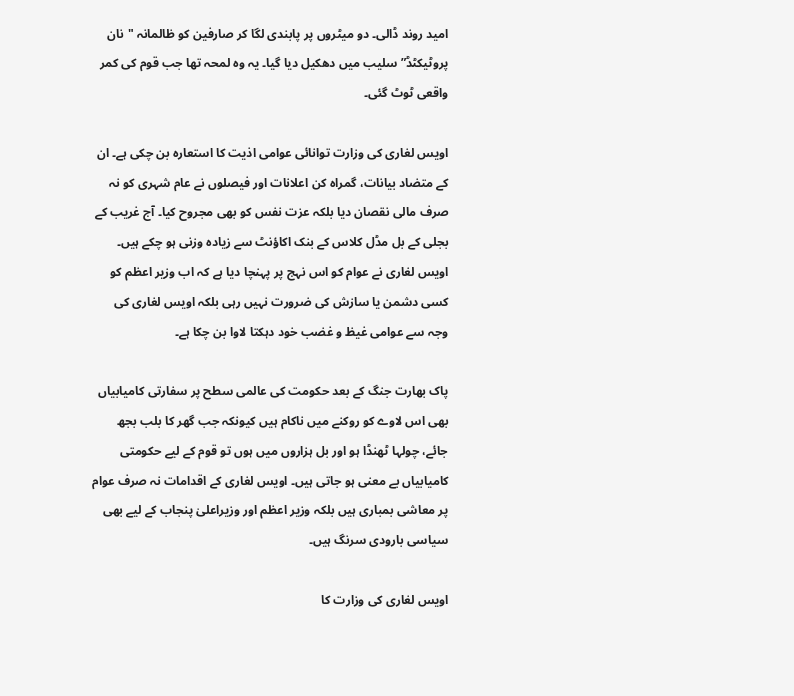امید روند ڈالی۔ دو میٹروں پر پابندی لگا کر صارفین کو ظالمانہ "نان پروٹیکٹڈ” سلیب میں دھکیل دیا گیا۔ یہ وہ لمحہ تھا جب قوم کی کمر واقعی ٹوٹ گئی۔

اویس لغاری کی وزارت توانائی عوامی اذیت کا استعارہ بن چکی ہے۔ ان کے متضاد بیانات، گمراہ کن اعلانات اور فیصلوں نے عام شہری کو نہ صرف مالی نقصان دیا بلکہ عزت نفس کو بھی مجروح کیا۔ آج غریب کے بجلی کے بل مڈل کلاس کے بنک اکاؤنٹ سے زیادہ وزنی ہو چکے ہیں۔ اویس لغاری نے عوام کو اس نہج پر پہنچا دیا ہے کہ اب وزیر اعظم کو کسی دشمن یا سازش کی ضرورت نہیں رہی بلکہ اویس لغاری کی وجہ سے عوامی غیظ و غضب خود دہکتا لاوا بن چکا ہے۔

پاک بھارت جنگ کے بعد حکومت کی عالمی سطح پر سفارتی کامیابیاں بھی اس لاوے کو روکنے میں ناکام ہیں کیونکہ جب گھر کا بلب بجھ جائے، چولہا ٹھنڈا ہو اور بل ہزاروں میں ہوں تو قوم کے لیے حکومتی کامیابیاں بے معنی ہو جاتی ہیں۔ اویس لغاری کے اقدامات نہ صرف عوام پر معاشی بمباری ہیں بلکہ وزیر اعظم اور وزیراعلیٰ پنجاب کے لیے بھی سیاسی بارودی سرنگ ہیں۔

اویس لغاری کی وزارت کا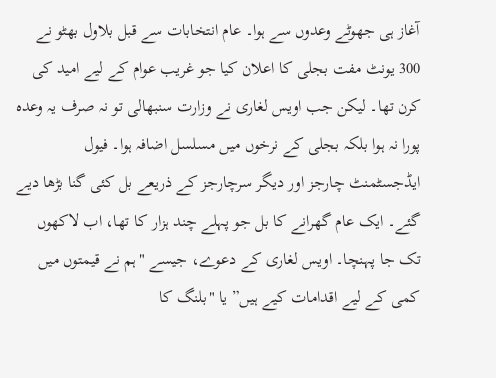آغاز ہی جھوٹے وعدوں سے ہوا۔ عام انتخابات سے قبل بلاول بھٹو نے 300 یونٹ مفت بجلی کا اعلان کیا جو غریب عوام کے لیے امید کی کرن تھا۔ لیکن جب اویس لغاری نے وزارت سنبھالی تو نہ صرف یہ وعدہ پورا نہ ہوا بلکہ بجلی کے نرخوں میں مسلسل اضافہ ہوا۔ فیول ایڈجسٹمنٹ چارجز اور دیگر سرچارجز کے ذریعے بل کئی گنا بڑھا دیے گئے۔ ایک عام گھرانے کا بل جو پہلے چند ہزار کا تھا، اب لاکھوں تک جا پہنچا۔ اویس لغاری کے دعوے، جیسے "ہم نے قیمتوں میں کمی کے لیے اقدامات کیے ہیں” یا "بلنگ کا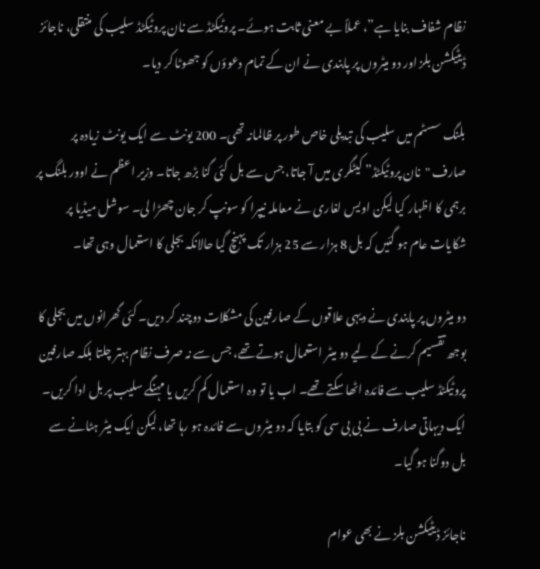نظام شفاف بنایا ہے”، عملاً بے معنی ثابت ہوئے۔ پروٹیکٹڈ سے نان پروٹیکٹڈ سلیب کی منتقلی، ناجائز ڈیٹیکشن بلز اور دو میٹروں پر پابندی نے ان کے تمام دعوؤں کو جھوٹا کر دیا۔

بلنگ سسٹم میں سلیب کی تبدیلی خاص طور پر ظالمانہ تھی۔ 200 یونٹ سے ایک یونٹ زیادہ پر صارف "نان پروٹیکٹڈ” کیٹگری میں آ جاتا، جس سے بل کئی گنا بڑھ جاتا۔ وزیر اعظم نے اوور بلنگ پر برہمی کا اظہار کیا لیکن اویس لغاری نے معاملہ نیپرا کو سونپ کر جان چھڑا لی۔ سوشل میڈیا پر شکایات عام ہو گئیں کہ بل 8 ہزار سے 25 ہزار تک پہنچ گیا حالانکہ بجلی کا استعمال وہی تھا۔

دو میٹروں پر پابندی نے دیہی علاقوں کے صارفین کی مشکلات دوچند کر دیں۔ کئی گھرانوں میں بجلی کا بوجھ تقسیم کرنے کے لیے دو میٹر استعمال ہوتے تھے، جس سے نہ صرف نظام بہتر چلتا بلکہ صارفین پروٹیکٹڈ سلیب سے فائدہ اٹھا سکتے تھے۔ اب یا تو وہ استعمال کم کریں یا مہنگے سلیب پر بل ادا کریں۔ ایک دیہاتی صارف نے بی بی سی کو بتایا کہ دو میٹروں سے فائدہ ہو رہا تھا، لیکن ایک میٹر ہٹانے سے بل دوگنا ہو گیا۔

ناجائز ڈیٹیکشن بلز نے بھی عوام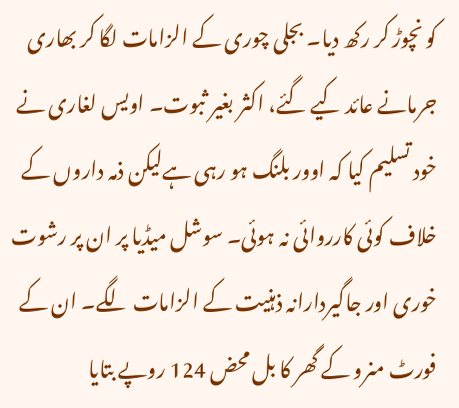کو نچوڑ کر رکھ دیا۔ بجلی چوری کے الزامات لگا کر بھاری جرمانے عائد کیے گئے، اکثر بغیر ثبوت۔ اویس لغاری نے خود تسلیم کیا کہ اوور بلنگ ہو رہی ہےلیکن ذمہ داروں کے خلاف کوئی کارروائی نہ ہوئی۔ سوشل میڈیا پر ان پر رشوت خوری اور جاگیردارانہ ذہنیت کے الزامات لگے۔ ان کے فورٹ منرو کے گھر کا بل محض 124 روپے بتایا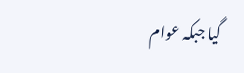گیا جبکہ عوام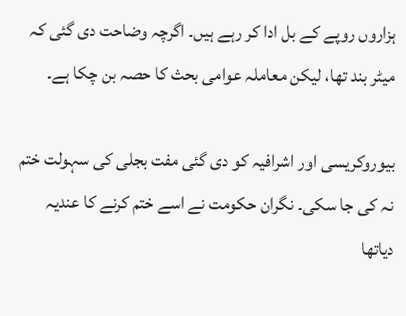ہزاروں روپے کے بل ادا کر رہے ہیں۔ اگرچہ وضاحت دی گئی کہ میٹر بند تھا، لیکن معاملہ عوامی بحث کا حصہ بن چکا ہے۔

بیوروکریسی اور اشرافیہ کو دی گئی مفت بجلی کی سہولت ختم نہ کی جا سکی۔ نگران حکومت نے اسے ختم کرنے کا عندیہ دیاتھا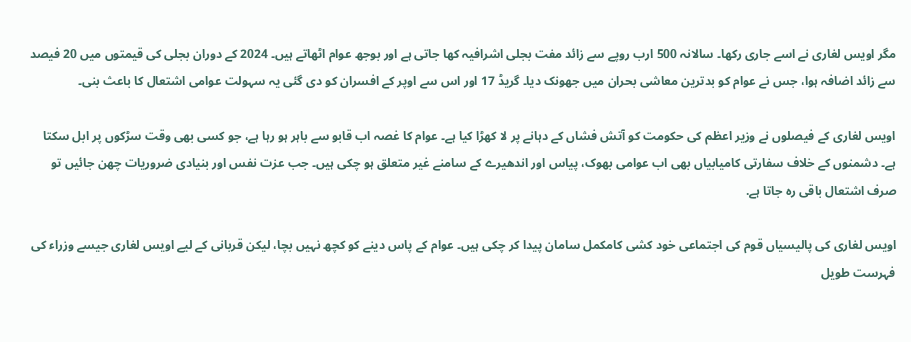مگر اویس لغاری نے اسے جاری رکھا۔ سالانہ 500 ارب روپے سے زائد مفت بجلی اشرافیہ کھا جاتی ہے اور بوجھ عوام اٹھاتے ہیں۔ 2024 کے دوران بجلی کی قیمتوں میں 20 فیصد سے زائد اضافہ ہوا، جس نے عوام کو بدترین معاشی بحران میں جھونک دیا۔ گریڈ 17 اور اس سے اوپر کے افسران کو دی گئی یہ سہولت عوامی اشتعال کا باعث بنی۔

اویس لغاری کے فیصلوں نے وزیر اعظم کی حکومت کو آتش فشاں کے دہانے پر لا کھڑا کیا ہے۔ عوام کا غصہ اب قابو سے باہر ہو رہا ہے، جو کسی بھی وقت سڑکوں پر ابل سکتا ہے۔ دشمنوں کے خلاف سفارتی کامیابیاں بھی اب عوامی بھوک، پیاس اور اندھیرے کے سامنے غیر متعلق ہو چکی ہیں۔ جب عزت نفس اور بنیادی ضروریات چھن جائیں تو صرف اشتعال باقی رہ جاتا ہے.

اویس لغاری کی پالیسیاں قوم کی اجتماعی خود کشی کامکمل سامان پیدا کر چکی ہیں۔ عوام کے پاس دینے کو کچھ نہیں بچا، لیکن قربانی کے لیے اویس لغاری جیسے وزراء کی فہرست طویل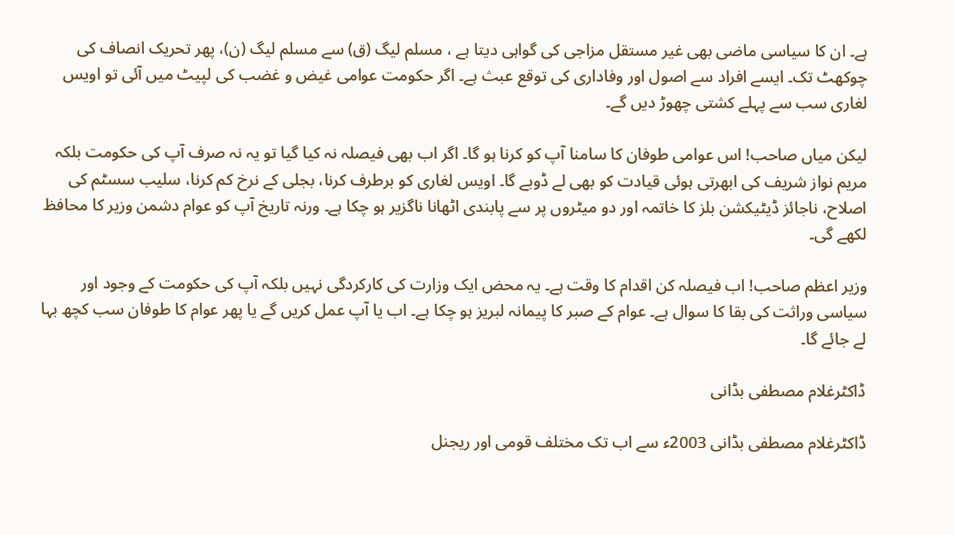ہے۔ ان کا سیاسی ماضی بھی غیر مستقل مزاجی کی گواہی دیتا ہے ، مسلم لیگ (ق) سے مسلم لیگ (ن)، پھر تحریک انصاف کی چوکھٹ تک۔ ایسے افراد سے اصول اور وفاداری کی توقع عبث ہے۔ اگر حکومت عوامی غیض و غضب کی لپیٹ میں آئی تو اویس لغاری سب سے پہلے کشتی چھوڑ دیں گے۔

لیکن میاں صاحب! اس عوامی طوفان کا سامنا آپ کو کرنا ہو گا۔ اگر اب بھی فیصلہ نہ کیا گیا تو یہ نہ صرف آپ کی حکومت بلکہ مریم نواز شریف کی ابھرتی ہوئی قیادت کو بھی لے ڈوبے گا۔ اویس لغاری کو برطرف کرنا، بجلی کے نرخ کم کرنا، سلیب سسٹم کی اصلاح، ناجائز ڈیٹیکشن بلز کا خاتمہ اور دو میٹروں پر سے پابندی اٹھانا ناگزیر ہو چکا ہے۔ ورنہ تاریخ آپ کو عوام دشمن وزیر کا محافظ لکھے گی۔

وزیر اعظم صاحب! اب فیصلہ کن اقدام کا وقت ہے۔ یہ محض ایک وزارت کی کارکردگی نہیں بلکہ آپ کی حکومت کے وجود اور سیاسی وراثت کی بقا کا سوال ہے۔ عوام کے صبر کا پیمانہ لبریز ہو چکا ہے۔ اب یا آپ عمل کریں گے یا پھر عوام کا طوفان سب کچھ بہا لے جائے گا۔

ڈاکٹرغلام مصطفی بڈانی

ڈاکٹرغلام مصطفی بڈانی 2003ء سے اب تک مختلف قومی اور ریجنل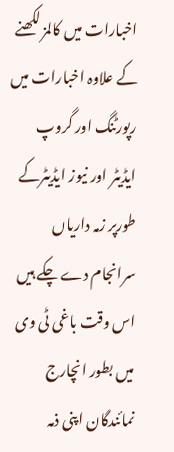اخبارات میں کالمز لکھنے کے علاوہ اخبارات میں رپورٹنگ اور گروپ ایڈیٹر اور نیوز ایڈیٹرکے طورپر زمہ داریاں سرانجام دے چکے ہیں اس وقت باغی ٹی وی میں بطور انچارج نمائندگان اپنی ذمہ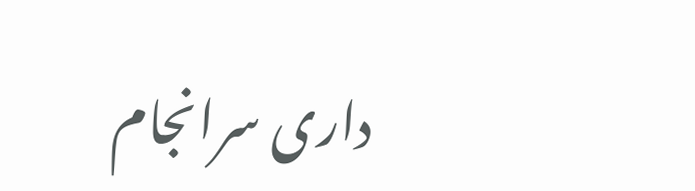داری سرانجام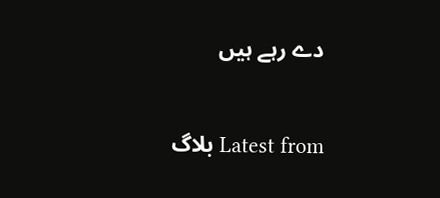دے رہے ہیں

Latest from بلاگ